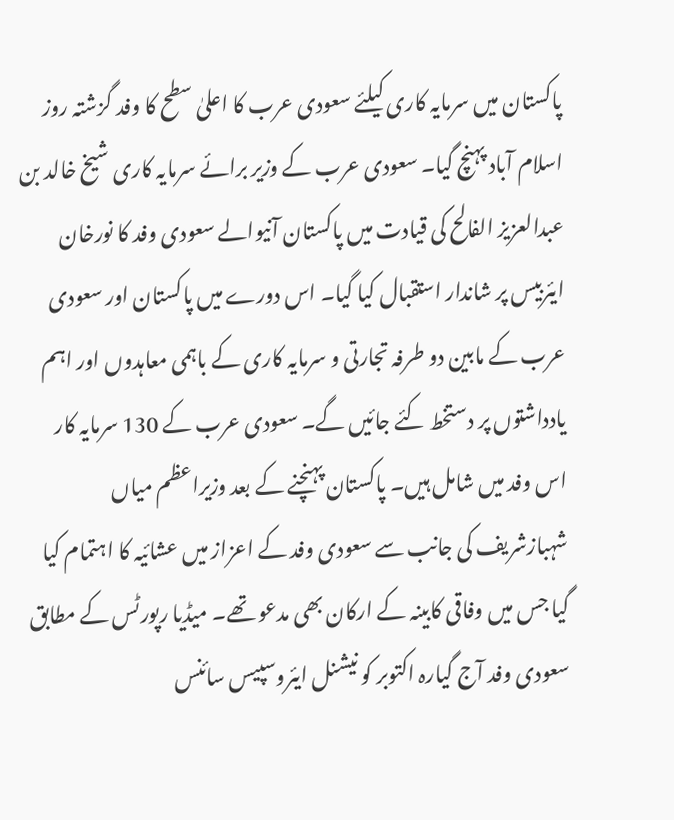پاکستان میں سرمایہ کاری کیلئے سعودی عرب کا اعلیٰ سطح کا وفد گزشتہ روز اسلام آباد پہنچ گیا۔ سعودی عرب کے وزیر برائے سرمایہ کاری شیخ خالد بن عبدالعزیز الفالح کی قیادت میں پاکستان آنیوالے سعودی وفد کا نورخان ایئربیس پر شاندار استقبال کیا گیا۔ اس دورے میں پاکستان اور سعودی عرب کے مابین دو طرفہ تجارتی و سرمایہ کاری کے باہمی معاہدوں اور اہم یادداشتوں پر دستخط کئے جائیں گے۔ سعودی عرب کے 130 سرمایہ کار اس وفد میں شامل ہیں۔ پاکستان پہنچنے کے بعد وزیراعظم میاں شہبازشریف کی جانب سے سعودی وفد کے اعزاز میں عشائیہ کا اہتمام کیا گیا جس میں وفاقی کابینہ کے ارکان بھی مدعو تھے۔ میڈیا رپورٹس کے مطابق سعودی وفد آج گیارہ اکتوبر کو نیشنل ایئروسپیس سائنس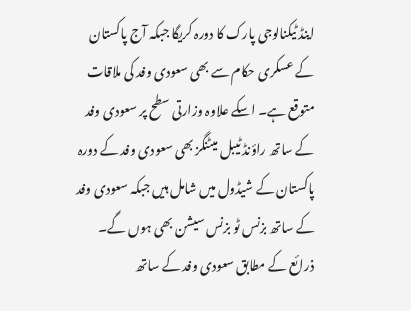اینڈ ٹیکنالوجی پارک کا دورہ کریگا جبکہ آج پاکستان کے عسکری حکام سے بھی سعودی وفد کی ملاقات متوقع ہے۔ اسکے علاوہ وزارتی سطح پر سعودی وفد کے ساتھ راؤنڈ ٹیبل میٹنگز بھی سعودی وفد کے دورہ پاکستان کے شیڈول میں شامل ہیں جبکہ سعودی وفد کے ساتھ بزنس ٹو بزنس سیشن بھی ہوں گے۔ ذرائع کے مطابق سعودی وفد کے ساتھ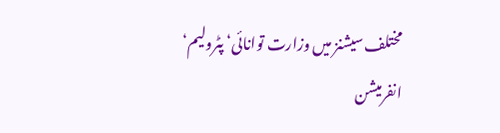مختلف سیشنز میں وزارت توانائی‘ پٹرولیم‘ انفرمیشن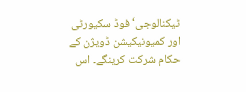ٹیکنالوجی‘ فوڈ سکیورٹی اور کمیونیکیشن ڈویژن کے حکام شرکت کرینگے۔ اس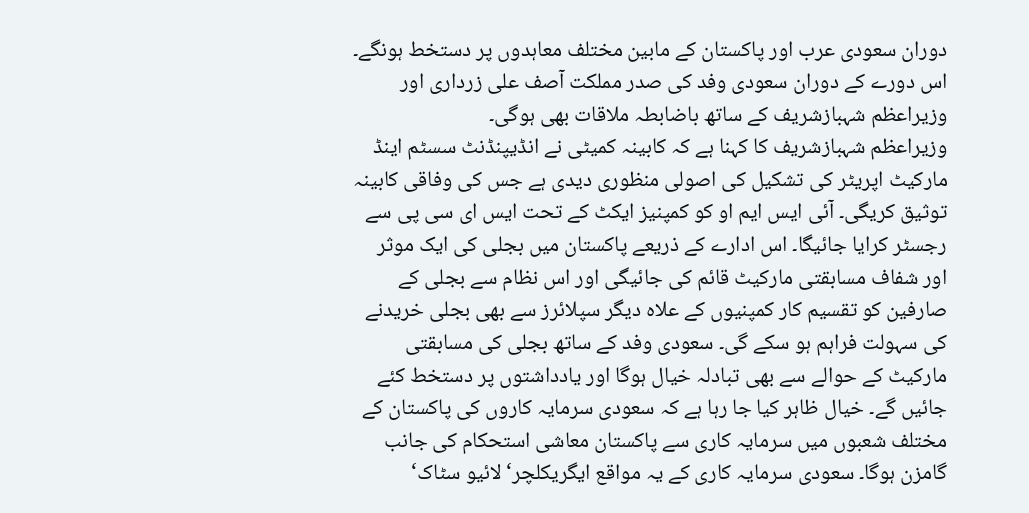دوران سعودی عرب اور پاکستان کے مابین مختلف معاہدوں پر دستخط ہونگے۔ اس دورے کے دوران سعودی وفد کی صدر مملکت آصف علی زرداری اور وزیراعظم شہبازشریف کے ساتھ باضابطہ ملاقات بھی ہوگی۔
وزیراعظم شہبازشریف کا کہنا ہے کہ کابینہ کمیٹی نے انڈیپنڈنٹ سسٹم اینڈ مارکیٹ اپریٹر کی تشکیل کی اصولی منظوری دیدی ہے جس کی وفاقی کابینہ توثیق کریگی۔ آئی ایس ایم او کو کمپنیز ایکٹ کے تحت ایس ای سی پی سے رجسٹر کرایا جائیگا۔ اس ادارے کے ذریعے پاکستان میں بجلی کی ایک موثر اور شفاف مسابقتی مارکیٹ قائم کی جائیگی اور اس نظام سے بجلی کے صارفین کو تقسیم کار کمپنیوں کے علاہ دیگر سپلائرز سے بھی بجلی خریدنے کی سہولت فراہم ہو سکے گی۔ سعودی وفد کے ساتھ بجلی کی مسابقتی مارکیٹ کے حوالے سے بھی تبادلہ خیال ہوگا اور یادداشتوں پر دستخط کئے جائیں گے۔ خیال ظاہر کیا جا رہا ہے کہ سعودی سرمایہ کاروں کی پاکستان کے مختلف شعبوں میں سرمایہ کاری سے پاکستان معاشی استحکام کی جانب گامزن ہوگا۔ سعودی سرمایہ کاری کے یہ مواقع ایگریکلچر‘ لائیو سٹاک‘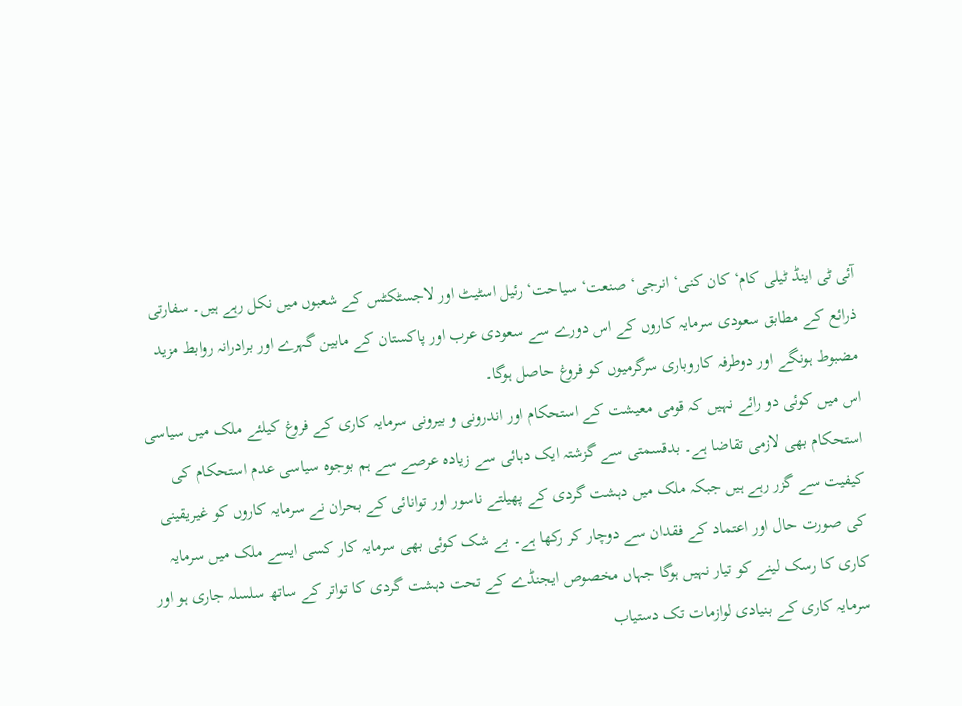آئی ٹی اینڈ ٹیلی کام‘ کان کنی‘ انرجی‘ صنعت‘ سیاحت‘ رئیل اسٹیٹ اور لاجسٹکٹس کے شعبوں میں نکل رہے ہیں۔ سفارتی ذرائع کے مطابق سعودی سرمایہ کاروں کے اس دورے سے سعودی عرب اور پاکستان کے مابین گہرے اور برادرانہ روابط مزید مضبوط ہونگے اور دوطرفہ کاروباری سرگرمیوں کو فروغ حاصل ہوگا۔
اس میں کوئی دو رائے نہیں کہ قومی معیشت کے استحکام اور اندرونی و بیرونی سرمایہ کاری کے فروغ کیلئے ملک میں سیاسی استحکام بھی لازمی تقاضا ہے۔ بدقسمتی سے گزشتہ ایک دہائی سے زیادہ عرصے سے ہم بوجوہ سیاسی عدم استحکام کی کیفیت سے گزر رہے ہیں جبکہ ملک میں دہشت گردی کے پھیلتے ناسور اور توانائی کے بحران نے سرمایہ کاروں کو غیریقینی کی صورت حال اور اعتماد کے فقدان سے دوچار کر رکھا ہے۔ بے شک کوئی بھی سرمایہ کار کسی ایسے ملک میں سرمایہ کاری کا رسک لینے کو تیار نہیں ہوگا جہاں مخصوص ایجنڈے کے تحت دہشت گردی کا تواتر کے ساتھ سلسلہ جاری ہو اور سرمایہ کاری کے بنیادی لوازمات تک دستیاب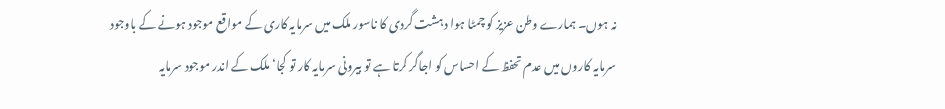نہ ہوں۔ ہمارے وطن عزیز کو چمٹا ہوا دہشت گردی کا ناسور ملک میں سرمایہ کاری کے مواقع موجود ہونے کے باوجود سرمایہ کاروں میں عدم تحفظ کے احساس کو اجاگر کرتا ہے تو بیرونی سرمایہ کار تو کجا‘ ملک کے اندر موجود سرمایہ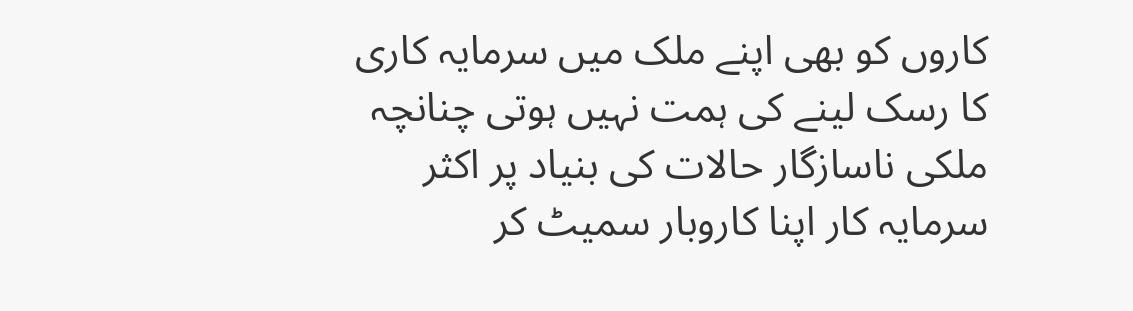کاروں کو بھی اپنے ملک میں سرمایہ کاری کا رسک لینے کی ہمت نہیں ہوتی چنانچہ ملکی ناسازگار حالات کی بنیاد پر اکثر سرمایہ کار اپنا کاروبار سمیٹ کر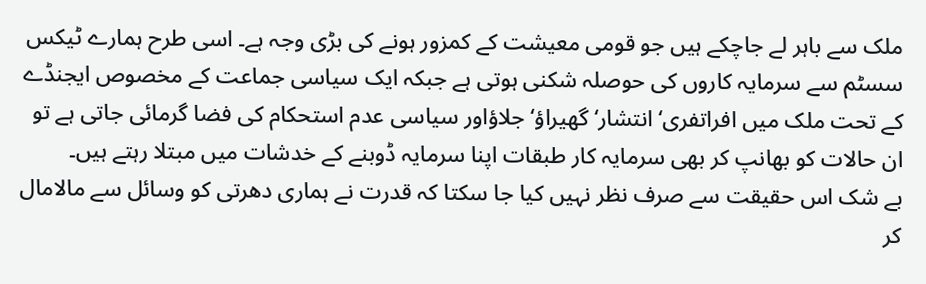ملک سے باہر لے جاچکے ہیں جو قومی معیشت کے کمزور ہونے کی بڑی وجہ ہے۔ اسی طرح ہمارے ٹیکس سسٹم سے سرمایہ کاروں کی حوصلہ شکنی ہوتی ہے جبکہ ایک سیاسی جماعت کے مخصوص ایجنڈے کے تحت ملک میں افراتفری‘ انتشار‘ گھیراؤ‘ جلاؤاور سیاسی عدم استحکام کی فضا گرمائی جاتی ہے تو ان حالات کو بھانپ کر بھی سرمایہ کار طبقات اپنا سرمایہ ڈوبنے کے خدشات میں مبتلا رہتے ہیں۔
بے شک اس حقیقت سے صرف نظر نہیں کیا جا سکتا کہ قدرت نے ہماری دھرتی کو وسائل سے مالامال کر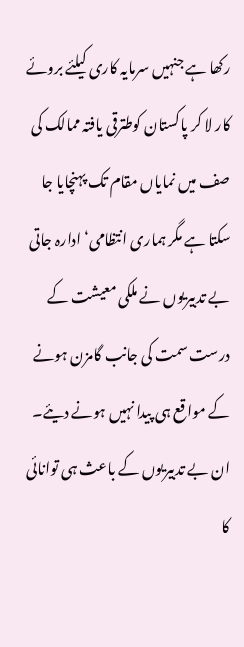رکھا ہے جنہیں سرمایہ کاری کیلئے بروئے کار لا کر پاکستان کوطترقی یافتہ ممالک کی صف میں نمایاں مقام تک پہنچایا جا سکتا ہے مگر ہماری انتظامی‘ ادارہ جاتی بے تدبیریوں نے ملکی معیشت کے درست سمت کی جانب گامزن ہونے کے مواقع ہی پیدا نہیں ہونے دیئے۔ ان بے تدبیریوں کے باعث ہی توانائی کا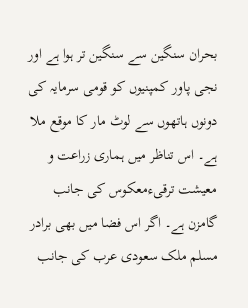بحران سنگین سے سنگین تر ہوا ہے اور نجی پاور کمپنیوں کو قومی سرمایہ کی دونوں ہاتھوں سے لوٹ مار کا موقع ملا ہے۔ اس تناظر میں ہماری زراعت و معیشت ترقیءمعکوس کی جانب گامزن ہے۔ اگر اس فضا میں بھی برادر مسلم ملک سعودی عرب کی جانب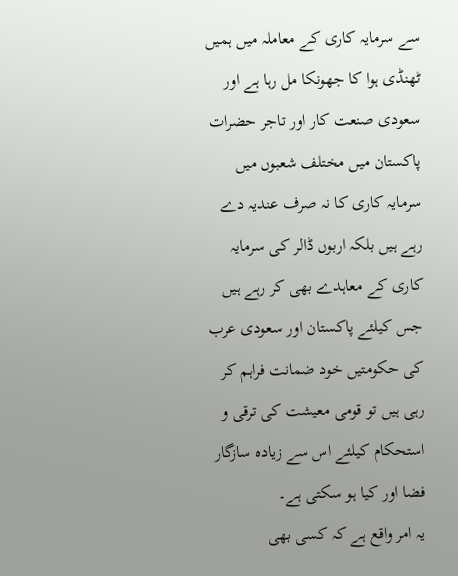سے سرمایہ کاری کے معاملہ میں ہمیں ٹھنڈی ہوا کا جھونکا مل رہا ہے اور سعودی صنعت کار اور تاجر حضرات پاکستان میں مختلف شعبوں میں سرمایہ کاری کا نہ صرف عندیہ دے رہے ہیں بلکہ اربوں ڈالر کی سرمایہ کاری کے معاہدے بھی کر رہے ہیں جس کیلئے پاکستان اور سعودی عرب کی حکومتیں خود ضمانت فراہم کر رہی ہیں تو قومی معیشت کی ترقی و استحکام کیلئے اس سے زیادہ سازگار فضا اور کیا ہو سکتی ہے۔
یہ امر واقع ہے کہ کسی بھی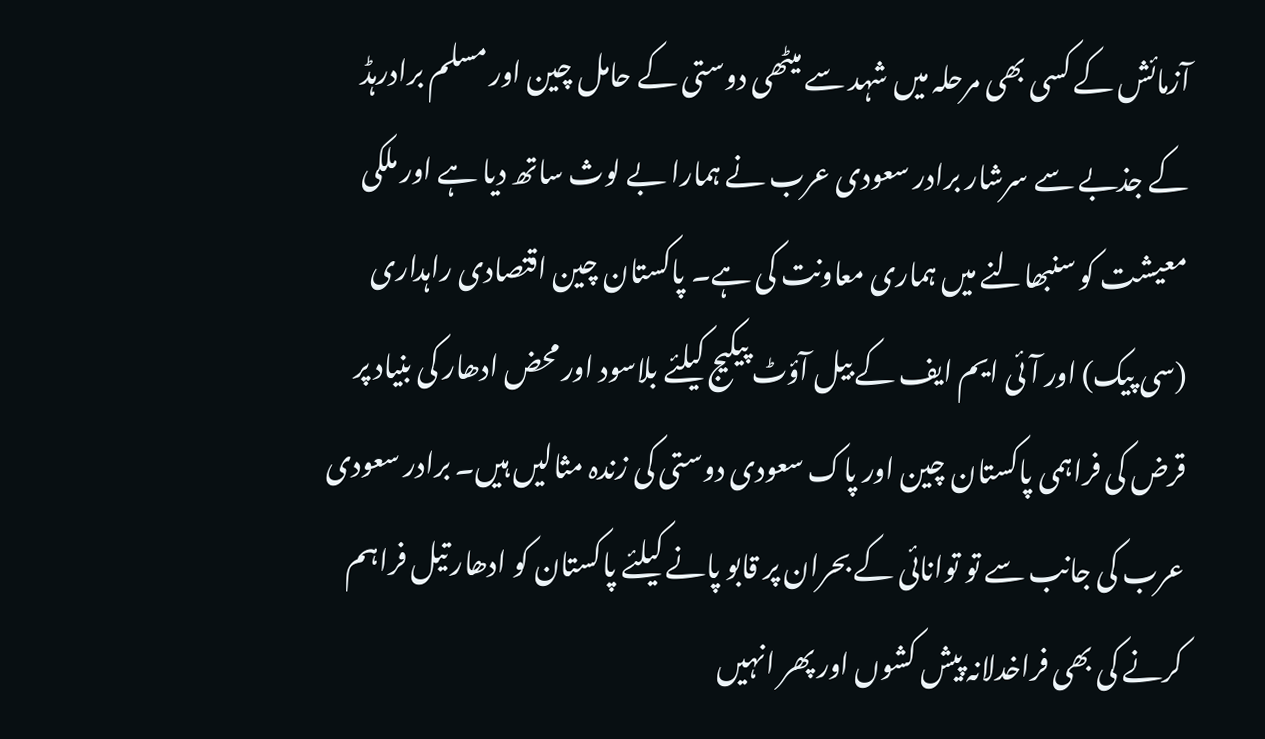آزمائش کے کسی بھی مرحلہ میں شہد سے میٹھی دوستی کے حامل چین اور مسلم برادرہڈ کے جذبے سے سرشار برادر سعودی عرب نے ہمارا بے لوث ساتھ دیا ہے اور ملکی معیشت کو سنبھالنے میں ہماری معاونت کی ہے۔ پاکستان چین اقتصادی راہداری (سی پیک) اور آئی ایم ایف کے بیل آؤٹ پیکیج کیلئے بلاسود اور محض ادھار کی بنیاد پر قرض کی فراہمی پاکستان چین اور پاک سعودی دوستی کی زندہ مثالیں ہیں۔ برادر سعودی عرب کی جانب سے تو توانائی کے بحران پر قابو پانے کیلئے پاکستان کو ادھار تیل فراہم کرنے کی بھی فراخدلانہ پیش کشوں اور پھر انہیں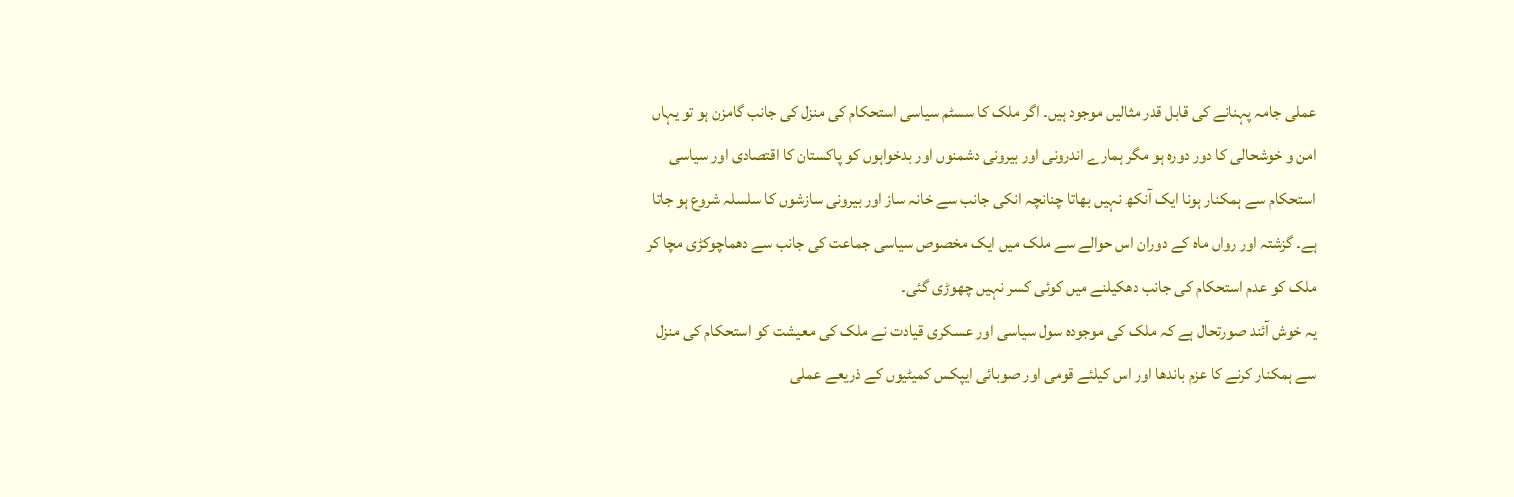عملی جامہ پہنانے کی قابل قدر مثالیں موجود ہیں۔ اگر ملک کا سسٹم سیاسی استحکام کی منزل کی جانب گامزن ہو تو یہاں امن و خوشحالی کا دور دورہ ہو مگر ہمارے اندرونی اور بیرونی دشمنوں اور بدخواہوں کو پاکستان کا اقتصادی اور سیاسی استحکام سے ہمکنار ہونا ایک آنکھ نہیں بھاتا چنانچہ انکی جانب سے خانہ ساز اور بیرونی سازشوں کا سلسلہ شروع ہو جاتا ہے۔ گزشتہ اور رواں ماہ کے دوران اس حوالے سے ملک میں ایک مخصوص سیاسی جماعت کی جانب سے دھماچوکڑی مچا کر ملک کو عدم استحکام کی جانب دھکیلنے میں کوئی کسر نہیں چھوڑی گئی۔
یہ خوش آئند صورتحال ہے کہ ملک کی موجودہ سول سیاسی اور عسکری قیادت نے ملک کی معیشت کو استحکام کی منزل سے ہمکنار کرنے کا عزم باندھا اور اس کیلئے قومی اور صوبائی ایپکس کمیٹیوں کے ذریعے عملی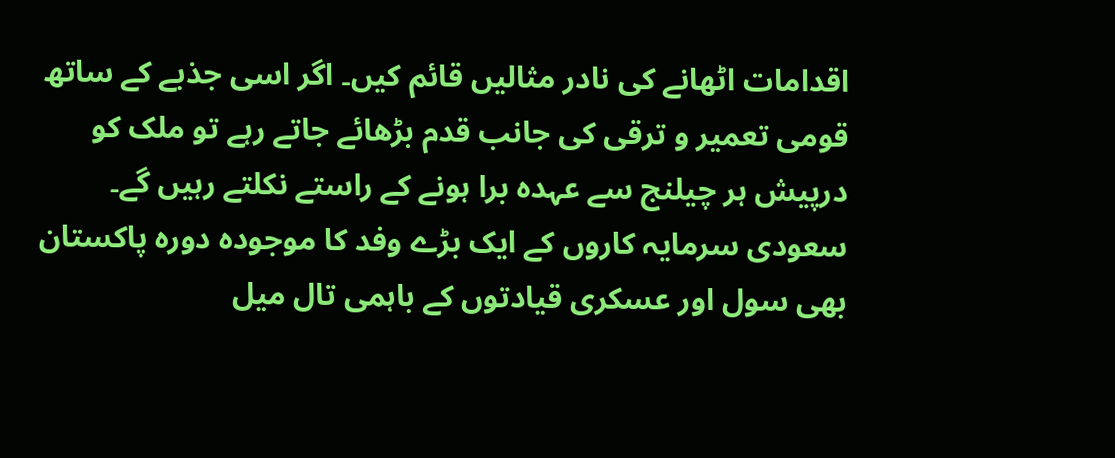اقدامات اٹھانے کی نادر مثالیں قائم کیں۔ اگر اسی جذبے کے ساتھ قومی تعمیر و ترقی کی جانب قدم بڑھائے جاتے رہے تو ملک کو درپیش ہر چیلنج سے عہدہ برا ہونے کے راستے نکلتے رہیں گے۔ سعودی سرمایہ کاروں کے ایک بڑے وفد کا موجودہ دورہ پاکستان بھی سول اور عسکری قیادتوں کے باہمی تال میل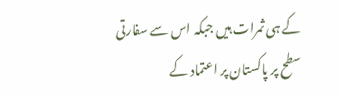کے ہی ثمرات ہیں جبکہ اس سے سفارتی سطح پر پاکستان پر اعتماد کے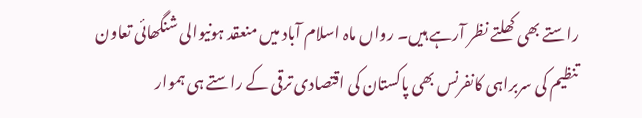راستے بھی کھلتے نظر آرہے ہیں۔ رواں ماہ اسلام آباد میں منعقد ہونیوالی شنگھائی تعاون تنظیم کی سربراہی کانفرنس بھی پاکستان کی اقتصادی ترقی کے راستے ہی ہموار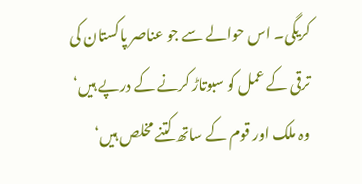کریگی۔ اس حوالے سے جو عناصر پاکستان کی ترقی کے عمل کو سبوتاڑ کرنے کے درپے ہیں‘ وہ ملک اور قوم کے ساتھ کتنے مخلص ہیں‘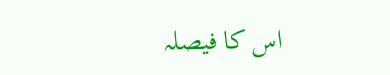اس کا فیصلہ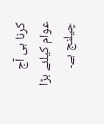کرنا ہی آج عوام کیلئے بڑا چیلنج ہے۔